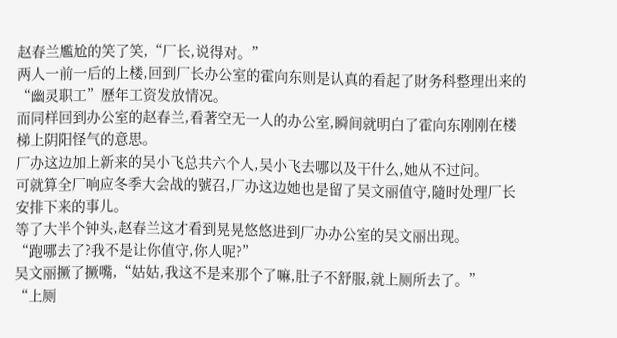赵春兰尷尬的笑了笑,“厂长,说得对。”
两人一前一后的上楼,回到厂长办公室的霍向东则是认真的看起了財务科整理出来的“幽灵职工”歷年工资发放情况。
而同样回到办公室的赵春兰,看著空无一人的办公室,瞬间就明白了霍向东刚刚在楼梯上阴阳怪气的意思。
厂办这边加上新来的吴小飞总共六个人,吴小飞去哪以及干什么,她从不过问。
可就算全厂响应冬季大会战的號召,厂办这边她也是留了吴文丽值守,隨时处理厂长安排下来的事儿。
等了大半个钟头,赵春兰这才看到晃晃悠悠进到厂办办公室的吴文丽出现。
“跑哪去了?我不是让你值守,你人呢?”
吴文丽撅了撅嘴,“姑姑,我这不是来那个了嘛,肚子不舒服,就上厕所去了。”
“上厕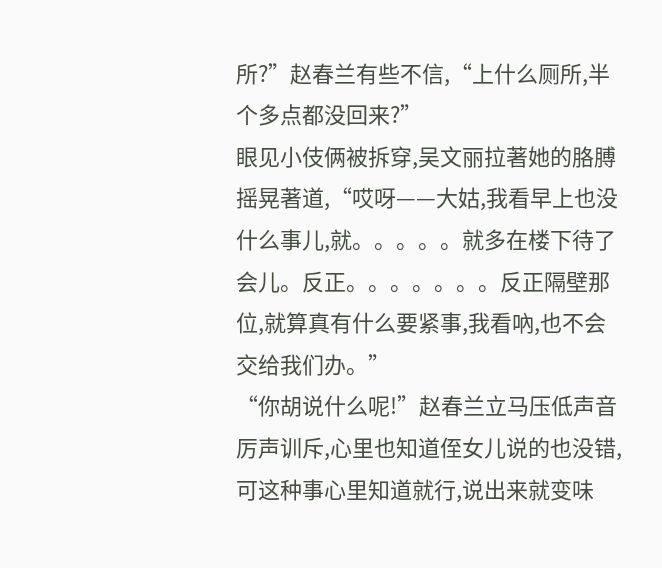所?”赵春兰有些不信,“上什么厕所,半个多点都没回来?”
眼见小伎俩被拆穿,吴文丽拉著她的胳膊摇晃著道,“哎呀——大姑,我看早上也没什么事儿,就。。。。。就多在楼下待了会儿。反正。。。。。。。反正隔壁那位,就算真有什么要紧事,我看吶,也不会交给我们办。”
“你胡说什么呢!”赵春兰立马压低声音厉声训斥,心里也知道侄女儿说的也没错,可这种事心里知道就行,说出来就变味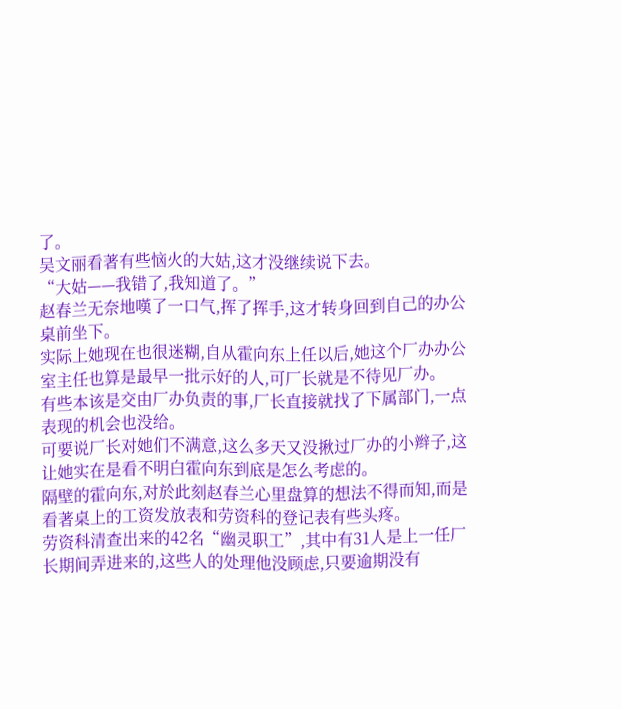了。
吴文丽看著有些恼火的大姑,这才没继续说下去。
“大姑——我错了,我知道了。”
赵春兰无奈地嘆了一口气,挥了挥手,这才转身回到自己的办公桌前坐下。
实际上她现在也很迷糊,自从霍向东上任以后,她这个厂办办公室主任也算是最早一批示好的人,可厂长就是不待见厂办。
有些本该是交由厂办负责的事,厂长直接就找了下属部门,一点表现的机会也没给。
可要说厂长对她们不满意,这么多天又没揪过厂办的小辫子,这让她实在是看不明白霍向东到底是怎么考虑的。
隔壁的霍向东,对於此刻赵春兰心里盘算的想法不得而知,而是看著桌上的工资发放表和劳资科的登记表有些头疼。
劳资科清查出来的42名“幽灵职工”,其中有31人是上一任厂长期间弄进来的,这些人的处理他没顾虑,只要逾期没有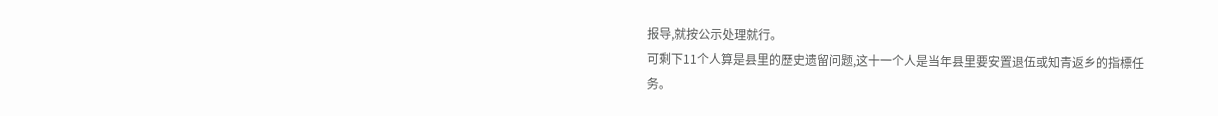报导,就按公示处理就行。
可剩下11个人算是县里的歷史遗留问题,这十一个人是当年县里要安置退伍或知青返乡的指標任务。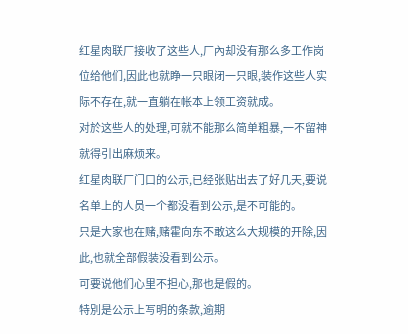红星肉联厂接收了这些人,厂內却没有那么多工作岗位给他们,因此也就睁一只眼闭一只眼,装作这些人实际不存在,就一直躺在帐本上领工资就成。
对於这些人的处理,可就不能那么简单粗暴,一不留神就得引出麻烦来。
红星肉联厂门口的公示,已经张贴出去了好几天,要说名单上的人员一个都没看到公示,是不可能的。
只是大家也在赌,赌霍向东不敢这么大规模的开除,因此,也就全部假装没看到公示。
可要说他们心里不担心,那也是假的。
特別是公示上写明的条款,逾期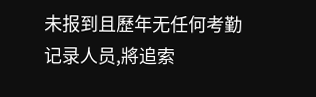未报到且歷年无任何考勤记录人员,將追索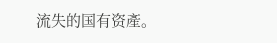流失的国有资產。